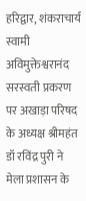हरिद्वार, शंकराचार्य स्वामी अविमुक्तेश्वरानंद सरस्वती प्रकरण पर अखाड़ा परिषद के अध्यक्ष श्रीमहंत डॉ रविंद्र पुरी ने मेला प्रशासन के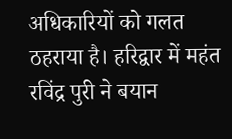अधिकारियों को गलत ठहराया है। हरिद्वार में महंत रविंद्र पुरी ने बयान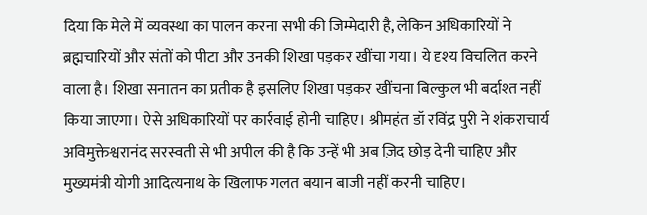दिया कि मेले में व्यवस्था का पालन करना सभी की जिम्मेदारी है, लेकिन अधिकारियों ने ब्रह्मचारियों और संतों को पीटा और उनकी शिखा पड़कर खींचा गया। ये दृश्य विचलित करने वाला है। शिखा सनातन का प्रतीक है इसलिए शिखा पड़कर खींचना बिल्कुल भी बर्दाश्त नहीं किया जाएगा। ऐसे अधिकारियों पर कार्रवाई होनी चाहिए। श्रीमहंत डॉ रविंद्र पुरी ने शंकराचार्य अविमुक्तेश्वरानंद सरस्वती से भी अपील की है कि उन्हें भी अब ज़िद छोड़ देनी चाहिए और मुख्यमंत्री योगी आदित्यनाथ के खिलाफ गलत बयान बाजी नहीं करनी चाहिए।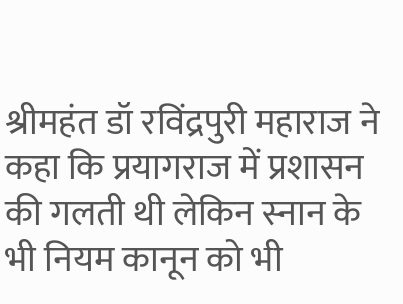श्रीमहंत डॉ रविंद्रपुरी महाराज ने कहा कि प्रयागराज में प्रशासन की गलती थी लेकिन स्नान के भी नियम कानून को भी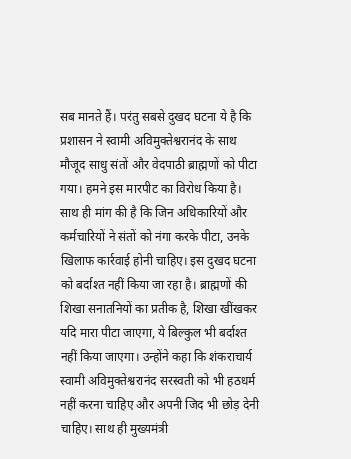सब मानते हैं। परंतु सबसे दुखद घटना ये है कि प्रशासन ने स्वामी अविमुक्तेश्वरानंद के साथ मौजूद साधु संतों और वेदपाठी ब्राह्मणों को पीटा गया। हमने इस मारपीट का विरोध किया है। साथ ही मांग की है कि जिन अधिकारियों और कर्मचारियों ने संतों को नंगा करके पीटा, उनके खिलाफ कार्रवाई होनी चाहिए। इस दुखद घटना को बर्दाश्त नहीं किया जा रहा है। ब्राह्मणों की शिखा सनातनियों का प्रतीक है, शिखा खींखकर यदि मारा पीटा जाएगा, ये बिल्कुल भी बर्दाश्त नहीं किया जाएगा। उन्होंने कहा कि शंकराचार्य स्वामी अविमुक्तेश्वरानंद सरस्वती को भी हठधर्म नहीं करना चाहिए और अपनी जिद भी छोड़ देनी चाहिए। साथ ही मुख्यमंत्री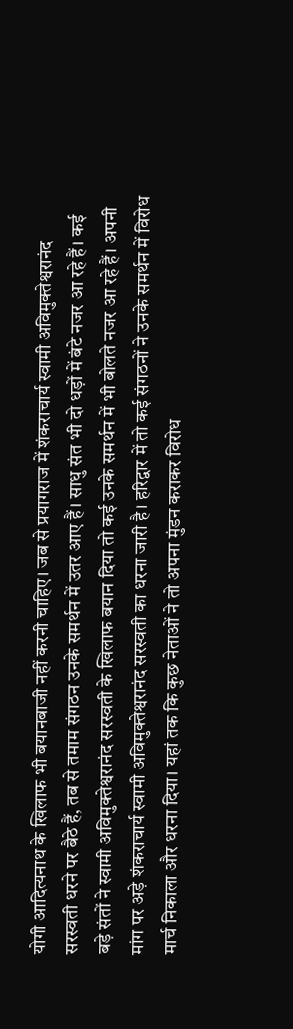योगी आदित्यनाथ के खिलाफ भी बयानबाजी नहीं करनी चाहिए। जब से प्रयागराज में शंकराचार्य स्वामी अविमुक्तेश्वरानंद सरस्वती धरने पर बैठे हैं, तब से तमाम संगठन उनके समर्थन में उतर आए हैं। साधु संत भी दो धड़ों में बंटे नजर आ रहे हैं। कई बड़े संतों ने स्वामी अविमुक्तेश्वरानंद सरस्वती के खिलाफ बयान दिया तो कई उनके समर्थन में भी बोलते नजर आ रहे हैं। अपनी मांग पर अड़े शंकराचार्य स्वामी अविमुक्तेश्वरानंद सरस्वती का धरना जारी है। हरिद्वार में तो कई संगठनों ने उनके समर्थन में विरोध मार्च निकाला और धरना दिया। यहां तक कि कुछ नेताओं ने तो अपना मुंडन कराकर विरोध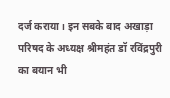दर्ज कराया। इन सबके बाद अखाड़ा परिषद के अध्यक्ष श्रीमहंत डॉ रविंद्रपुरी का बयान भी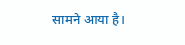सामने आया है।